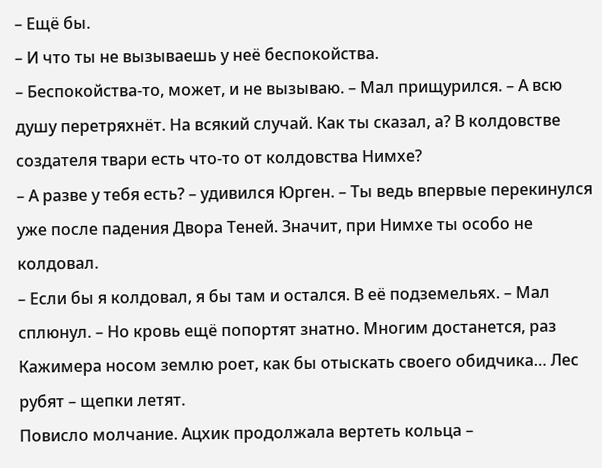– Ещё бы.
– И что ты не вызываешь у неё беспокойства.
– Беспокойства-то, может, и не вызываю. – Мал прищурился. – А всю душу перетряхнёт. На всякий случай. Как ты сказал, а? В колдовстве создателя твари есть что-то от колдовства Нимхе?
– А разве у тебя есть? – удивился Юрген. – Ты ведь впервые перекинулся уже после падения Двора Теней. Значит, при Нимхе ты особо не колдовал.
– Если бы я колдовал, я бы там и остался. В её подземельях. – Мал сплюнул. – Но кровь ещё попортят знатно. Многим достанется, раз Кажимера носом землю роет, как бы отыскать своего обидчика… Лес рубят – щепки летят.
Повисло молчание. Ацхик продолжала вертеть кольца –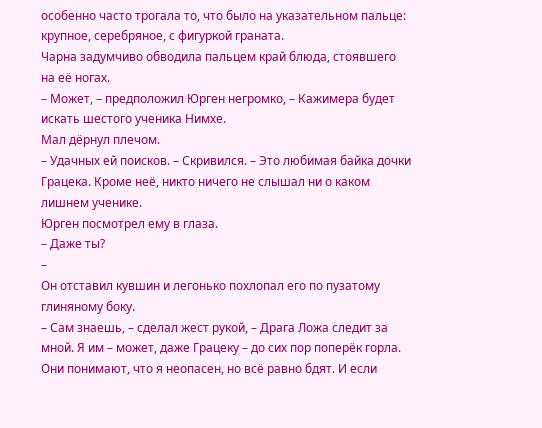особенно часто трогала то, что было на указательном пальце: крупное, серебряное, с фигуркой граната.
Чарна задумчиво обводила пальцем край блюда, стоявшего на её ногах.
– Может, – предположил Юрген негромко, – Кажимера будет искать шестого ученика Нимхе.
Мал дёрнул плечом.
– Удачных ей поисков. – Скривился. – Это любимая байка дочки Грацека. Кроме неё, никто ничего не слышал ни о каком лишнем ученике.
Юрген посмотрел ему в глаза.
– Даже ты?
–
Он отставил кувшин и легонько похлопал его по пузатому глиняному боку.
– Сам знаешь, – сделал жест рукой, – Драга Ложа следит за мной. Я им – может, даже Грацеку – до сих пор поперёк горла. Они понимают, что я неопасен, но всё равно бдят. И если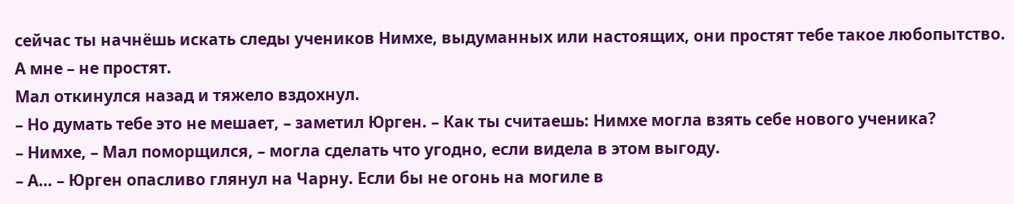сейчас ты начнёшь искать следы учеников Нимхе, выдуманных или настоящих, они простят тебе такое любопытство. А мне – не простят.
Мал откинулся назад и тяжело вздохнул.
– Но думать тебе это не мешает, – заметил Юрген. – Как ты считаешь: Нимхе могла взять себе нового ученика?
– Нимхе, – Мал поморщился, – могла сделать что угодно, если видела в этом выгоду.
– А… – Юрген опасливо глянул на Чарну. Если бы не огонь на могиле в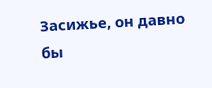Засижье, он давно бы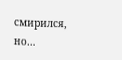смирился, но…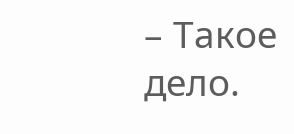– Такое дело.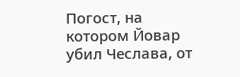Погост, на котором Йовар убил Чеслава, от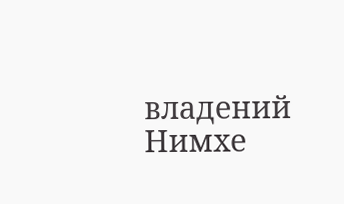владений Нимхе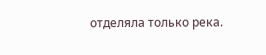отделяла только река.